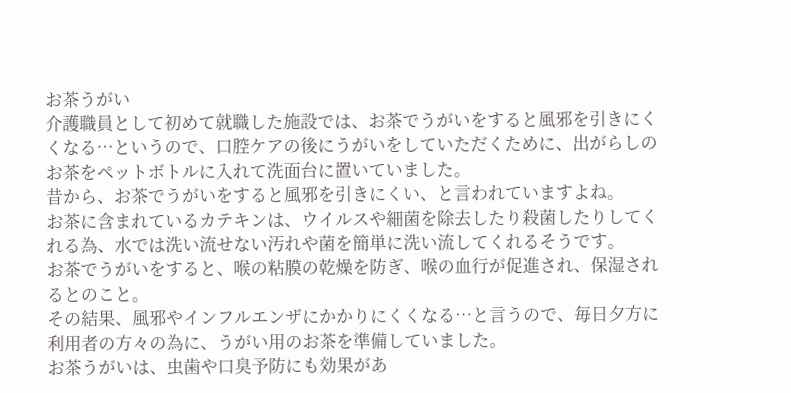お茶うがい
介護職員として初めて就職した施設では、お茶でうがいをすると風邪を引きにくくなる…というので、口腔ケアの後にうがいをしていただくために、出がらしのお茶をペットボトルに入れて洗面台に置いていました。
昔から、お茶でうがいをすると風邪を引きにくい、と言われていますよね。
お茶に含まれているカテキンは、ウイルスや細菌を除去したり殺菌したりしてくれる為、水では洗い流せない汚れや菌を簡単に洗い流してくれるそうです。
お茶でうがいをすると、喉の粘膜の乾燥を防ぎ、喉の血行が促進され、保湿されるとのこと。
その結果、風邪やインフルエンザにかかりにくくなる…と言うので、毎日夕方に利用者の方々の為に、うがい用のお茶を準備していました。
お茶うがいは、虫歯や口臭予防にも効果があ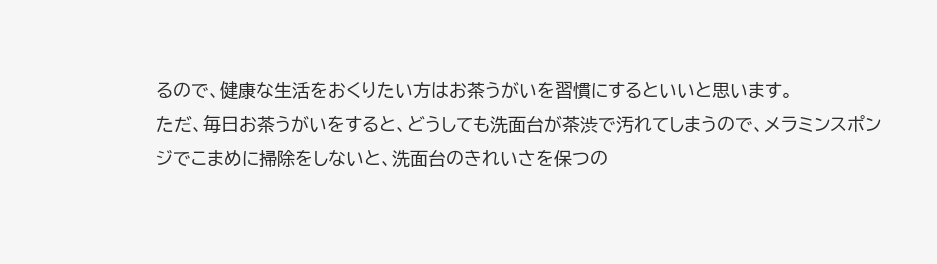るので、健康な生活をおくりたい方はお茶うがいを習慣にするといいと思います。
ただ、毎日お茶うがいをすると、どうしても洗面台が茶渋で汚れてしまうので、メラミンスポンジでこまめに掃除をしないと、洗面台のきれいさを保つの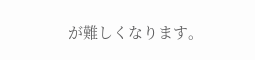が難しくなります。